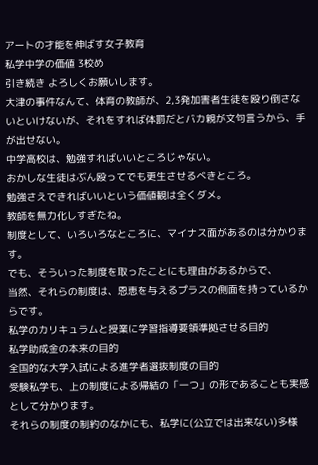アートの才能を伸ばす女子教育
私学中学の価値 3校め
引き続き よろしくお願いします。
大津の事件なんて、体育の教師が、2,3発加害者生徒を殴り倒さないといけないが、それをすれば体罰だとバカ親が文句言うから、手が出せない。
中学高校は、勉強すればいいところじゃない。
おかしな生徒はぶん殴ってでも更生させるべきところ。
勉強さえできればいいという価値観は全くダメ。
教師を無力化しすぎたね。
制度として、いろいろなところに、マイナス面があるのは分かります。
でも、そういった制度を取ったことにも理由があるからで、
当然、それらの制度は、恩恵を与えるプラスの側面を持っているからです。
私学のカリキュラムと授業に学習指導要領準拠させる目的
私学助成金の本来の目的
全国的な大学入試による進学者選抜制度の目的
受験私学も、上の制度による帰結の「一つ」の形であることも実感として分かります。
それらの制度の制約のなかにも、私学に(公立では出来ない)多様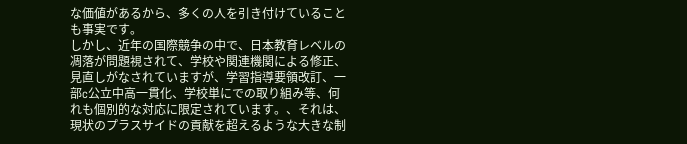な価値があるから、多くの人を引き付けていることも事実です。
しかし、近年の国際競争の中で、日本教育レベルの凋落が問題視されて、学校や関連機関による修正、見直しがなされていますが、学習指導要領改訂、一部c公立中高一貫化、学校単にでの取り組み等、何れも個別的な対応に限定されています。、それは、現状のプラスサイドの貢献を超えるような大きな制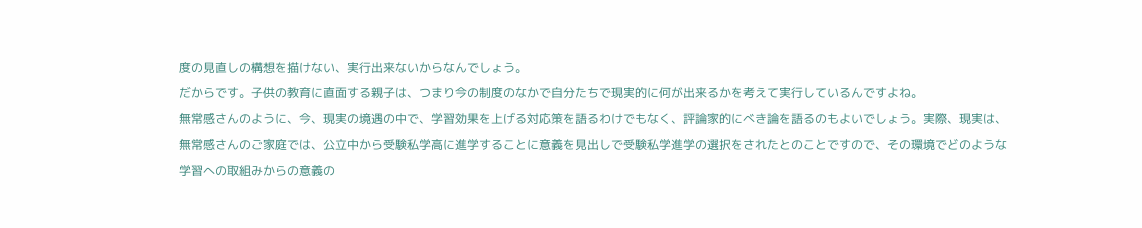度の見直しの構想を描けない、実行出来ないからなんでしょう。
だからです。子供の教育に直面する親子は、つまり今の制度のなかで自分たちで現実的に何が出来るかを考えて実行しているんですよね。
無常感さんのように、今、現実の境遇の中で、学習効果を上げる対応策を語るわけでもなく、評論家的にべき論を語るのもよいでしょう。実際、現実は、無常感さんのご家庭では、公立中から受験私学高に進学することに意義を見出しで受験私学進学の選択をされたとのことですので、その環境でどのような学習への取組みからの意義の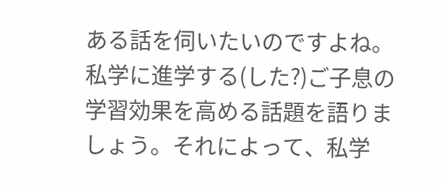ある話を伺いたいのですよね。私学に進学する(した?)ご子息の学習効果を高める話題を語りましょう。それによって、私学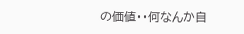の価値・・何なんか自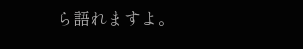ら語れますよ。